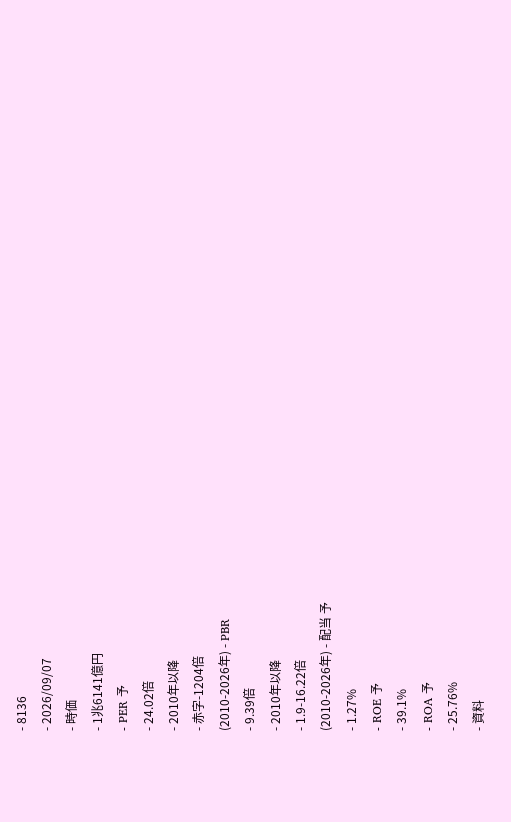- 8136
- 2026/09/07
- 時価
- 1兆6141億円
- PER 予
- 24.02倍
- 2010年以降
- 赤字-1204倍
(2010-2026年) - PBR
- 9.39倍
- 2010年以降
- 1.9-16.22倍
(2010-2026年) - 配当 予
- 1.27%
- ROE 予
- 39.1%
- ROA 予
- 25.76%
- 資料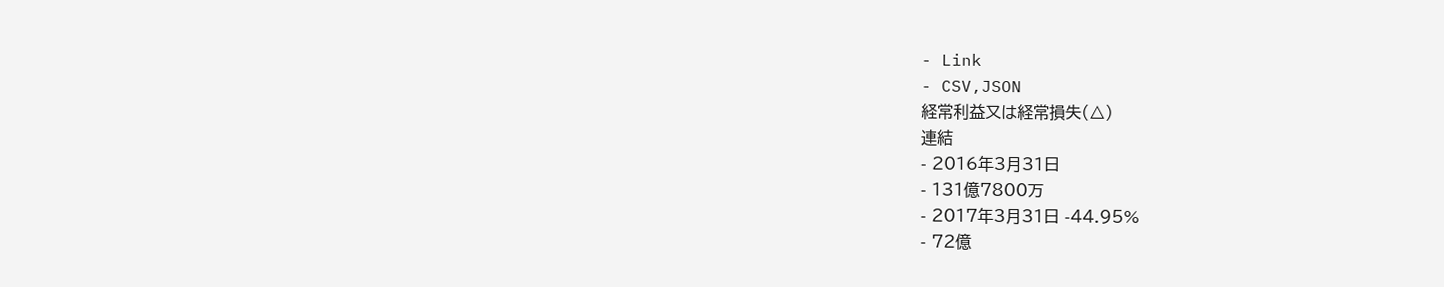- Link
- CSV,JSON
経常利益又は経常損失(△)
連結
- 2016年3月31日
- 131億7800万
- 2017年3月31日 -44.95%
- 72億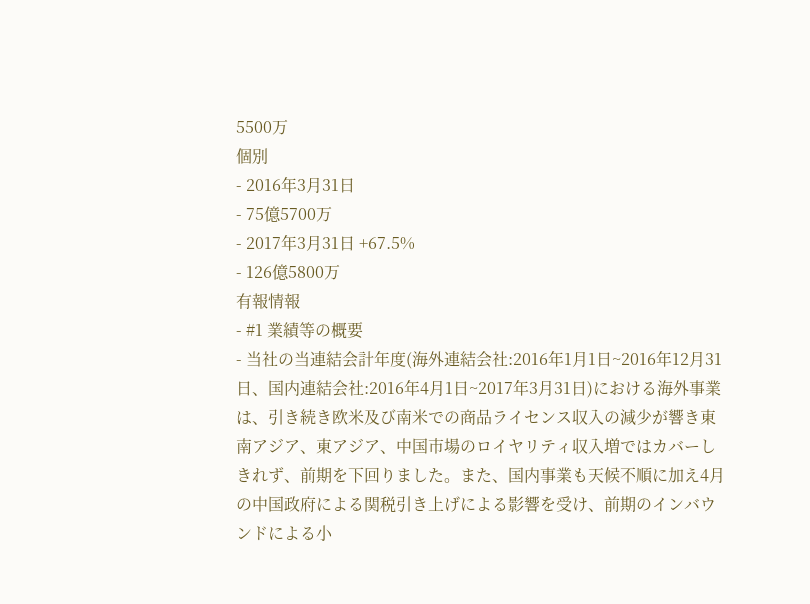5500万
個別
- 2016年3月31日
- 75億5700万
- 2017年3月31日 +67.5%
- 126億5800万
有報情報
- #1 業績等の概要
- 当社の当連結会計年度(海外連結会社:2016年1月1日~2016年12月31日、国内連結会社:2016年4月1日~2017年3月31日)における海外事業は、引き続き欧米及び南米での商品ライセンス収入の減少が響き東南アジア、東アジア、中国市場のロイヤリティ収入増ではカバーしきれず、前期を下回りました。また、国内事業も天候不順に加え4月の中国政府による関税引き上げによる影響を受け、前期のインバウンドによる小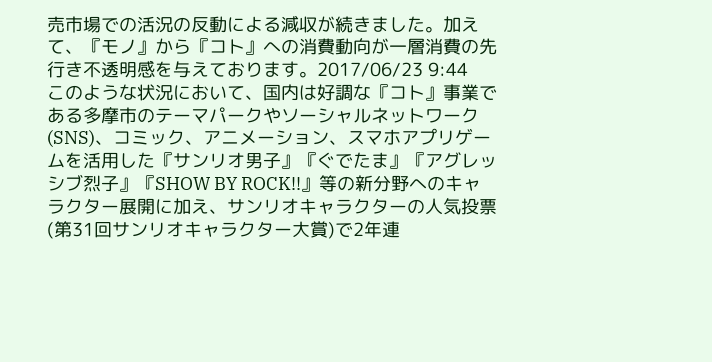売市場での活況の反動による減収が続きました。加えて、『モノ』から『コト』への消費動向が一層消費の先行き不透明感を与えております。2017/06/23 9:44
このような状況において、国内は好調な『コト』事業である多摩市のテーマパークやソーシャルネットワーク(SNS)、コミック、アニメーション、スマホアプリゲームを活用した『サンリオ男子』『ぐでたま』『アグレッシブ烈子』『SHOW BY ROCK!!』等の新分野へのキャラクター展開に加え、サンリオキャラクターの人気投票(第31回サンリオキャラクター大賞)で2年連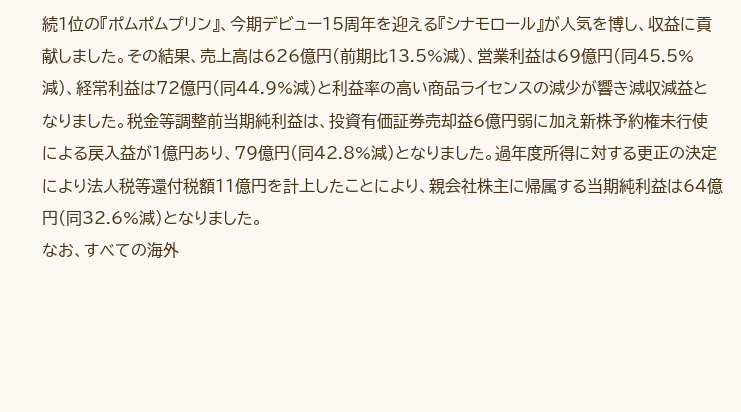続1位の『ポムポムプリン』、今期デビュー15周年を迎える『シナモロール』が人気を博し、収益に貢献しました。その結果、売上高は626億円(前期比13.5%減)、営業利益は69億円(同45.5%減)、経常利益は72億円(同44.9%減)と利益率の高い商品ライセンスの減少が響き減収減益となりました。税金等調整前当期純利益は、投資有価証券売却益6億円弱に加え新株予約権未行使による戻入益が1億円あり、79億円(同42.8%減)となりました。過年度所得に対する更正の決定により法人税等還付税額11億円を計上したことにより、親会社株主に帰属する当期純利益は64億円(同32.6%減)となりました。
なお、すべての海外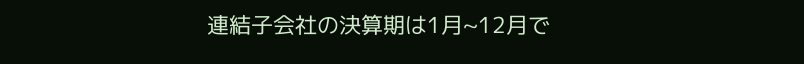連結子会社の決算期は1月~12月で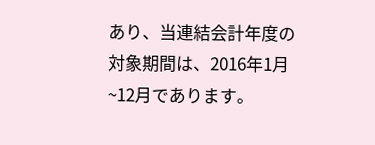あり、当連結会計年度の対象期間は、2016年1月~12月であります。